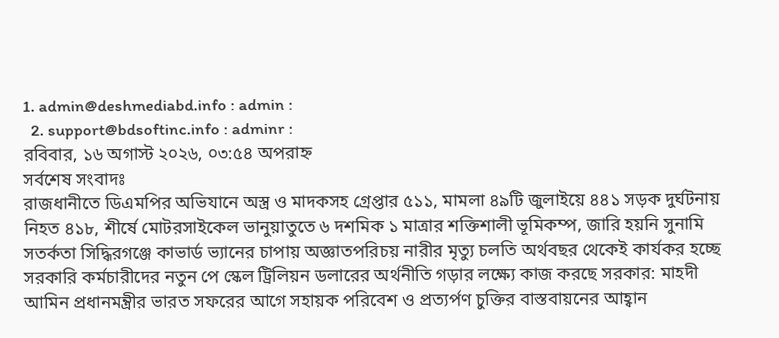1. admin@deshmediabd.info : admin :
  2. support@bdsoftinc.info : adminr :
রবিবার, ১৬ অগাস্ট ২০২৬, ০৩:৫৪ অপরাহ্ন
সর্বশেষ সংবাদঃ
রাজধানীতে ডিএমপির অভিযানে অস্ত্র ও মাদকসহ গ্রেপ্তার ৫১১, মামলা ৪৯টি জুলাইয়ে ৪৪১ সড়ক দুর্ঘটনায় নিহত ৪১৮, শীর্ষে মোটরসাইকেল ভানুয়াতুতে ৬ দশমিক ১ মাত্রার শক্তিশালী ভূমিকম্প, জারি হয়নি সুনামি সতর্কতা সিদ্ধিরগঞ্জে কাভার্ড ভ্যানের চাপায় অজ্ঞাতপরিচয় নারীর মৃত্যু চলতি অর্থবছর থেকেই কার্যকর হচ্ছে সরকারি কর্মচারীদের নতুন পে স্কেল ট্রিলিয়ন ডলারের অর্থনীতি গড়ার লক্ষ্যে কাজ করছে সরকার: মাহদী আমিন প্রধানমন্ত্রীর ভারত সফরের আগে সহায়ক পরিবেশ ও প্রত্যর্পণ চুক্তির বাস্তবায়নের আহ্বান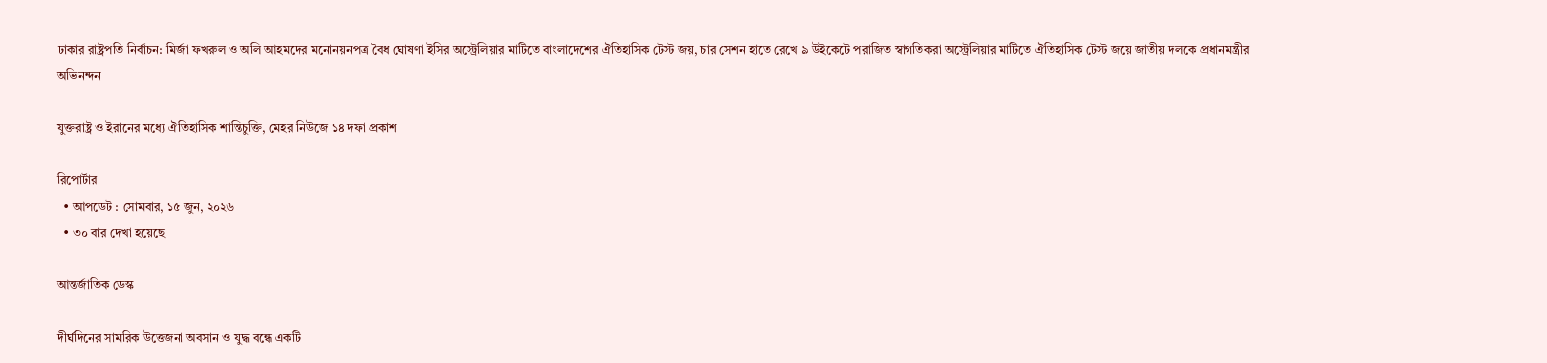ঢাকার রাষ্ট্রপতি নির্বাচন: মির্জা ফখরুল ও অলি আহমদের মনোনয়নপত্র বৈধ ঘোষণা ইসির অস্ট্রেলিয়ার মাটিতে বাংলাদেশের ঐতিহাসিক টেস্ট জয়, চার সেশন হাতে রেখে ৯ উইকেটে পরাজিত স্বাগতিকরা অস্ট্রেলিয়ার মাটিতে ঐতিহাসিক টেস্ট জয়ে জাতীয় দলকে প্রধানমন্ত্রীর অভিনন্দন

যুক্তরাষ্ট্র ও ইরানের মধ্যে ঐতিহাসিক শান্তিচুক্তি, মেহর নিউজে ১৪ দফা প্রকাশ

রিপোর্টার
  • আপডেট : সোমবার, ১৫ জুন, ২০২৬
  • ৩০ বার দেখা হয়েছে

আন্তর্জাতিক ডেস্ক

দীর্ঘদিনের সামরিক উত্তেজনা অবসান ও যুদ্ধ বন্ধে একটি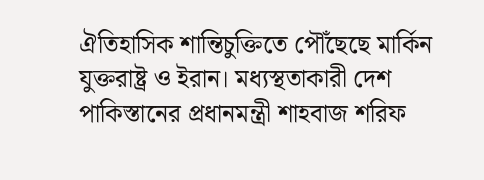ঐতিহাসিক শান্তিচুক্তিতে পৌঁছেছে মার্কিন যুক্তরাষ্ট্র ও ইরান। মধ্যস্থতাকারী দেশ পাকিস্তানের প্রধানমন্ত্রী শাহবাজ শরিফ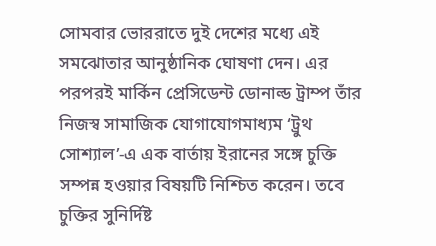সোমবার ভোররাতে দুই দেশের মধ্যে এই সমঝোতার আনুষ্ঠানিক ঘোষণা দেন। এর পরপরই মার্কিন প্রেসিডেন্ট ডোনাল্ড ট্রাম্প তাঁর নিজস্ব সামাজিক যোগাযোগমাধ্যম ‘ট্রুথ সোশ্যাল’-এ এক বার্তায় ইরানের সঙ্গে চুক্তি সম্পন্ন হওয়ার বিষয়টি নিশ্চিত করেন। তবে চুক্তির সুনির্দিষ্ট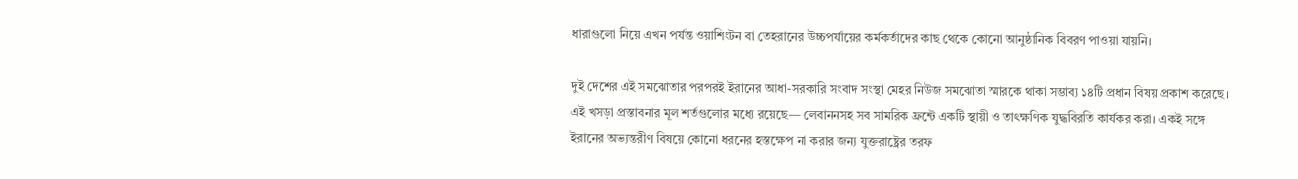ধারাগুলো নিয়ে এখন পর্যন্ত ওয়াশিংটন বা তেহরানের উচ্চপর্যায়ের কর্মকর্তাদের কাছ থেকে কোনো আনুষ্ঠানিক বিবরণ পাওয়া যায়নি।

দুই দেশের এই সমঝোতার পরপরই ইরানের আধা-সরকারি সংবাদ সংস্থা মেহর নিউজ সমঝোতা স্মারকে থাকা সম্ভাব্য ১৪টি প্রধান বিষয় প্রকাশ করেছে। এই খসড়া প্রস্তাবনার মূল শর্তগুলোর মধ্যে রয়েছে— লেবাননসহ সব সামরিক ফ্রন্টে একটি স্থায়ী ও তাৎক্ষণিক যুদ্ধবিরতি কার্যকর করা। একই সঙ্গে ইরানের অভ্যন্তরীণ বিষয়ে কোনো ধরনের হস্তক্ষেপ না করার জন্য যুক্তরাষ্ট্রের তরফ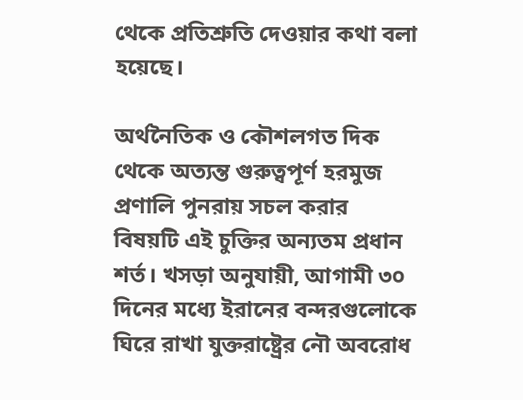থেকে প্রতিশ্রুতি দেওয়ার কথা বলা হয়েছে।

অর্থনৈতিক ও কৌশলগত দিক থেকে অত্যন্ত গুরুত্বপূর্ণ হরমুজ প্রণালি পুনরায় সচল করার বিষয়টি এই চুক্তির অন্যতম প্রধান শর্ত। খসড়া অনুযায়ী, আগামী ৩০ দিনের মধ্যে ইরানের বন্দরগুলোকে ঘিরে রাখা যুক্তরাষ্ট্রের নৌ অবরোধ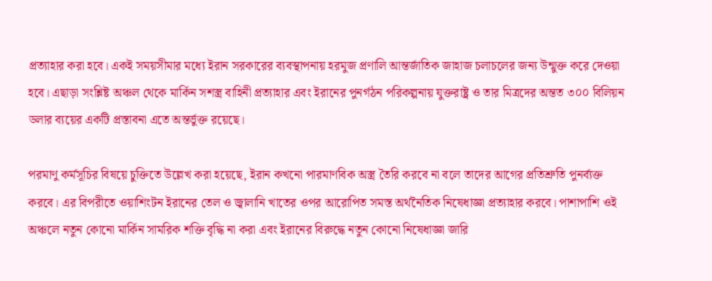প্রত্যাহার করা হবে। একই সময়সীমার মধ্যে ইরান সরকারের ব্যবস্থাপনায় হরমুজ প্রণালি আন্তর্জাতিক জাহাজ চলাচলের জন্য উন্মুক্ত করে দেওয়া হবে। এছাড়া সংশ্লিষ্ট অঞ্চল থেকে মার্কিন সশস্ত্র বাহিনী প্রত্যাহার এবং ইরানের পুনর্গঠন পরিকল্পনায় যুক্তরাষ্ট্র ও তার মিত্রদের অন্তত ৩০০ বিলিয়ন ডলার ব্যয়ের একটি প্রস্তাবনা এতে অন্তর্ভুক্ত রয়েছে।

পরমাণু কর্মসূচির বিষয়ে চুক্তিতে উল্লেখ করা হয়েছে, ইরান কখনো পারমাণবিক অস্ত্র তৈরি করবে না বলে তাদের আগের প্রতিশ্রুতি পুনর্ব্যক্ত করবে। এর বিপরীতে ওয়াশিংটন ইরানের তেল ও জ্বালানি খাতের ওপর আরোপিত সমস্ত অর্থনৈতিক নিষেধাজ্ঞা প্রত্যাহার করবে। পাশাপাশি ওই অঞ্চলে নতুন কোনো মার্কিন সামরিক শক্তি বৃদ্ধি না করা এবং ইরানের বিরুদ্ধে নতুন কোনো নিষেধাজ্ঞা জারি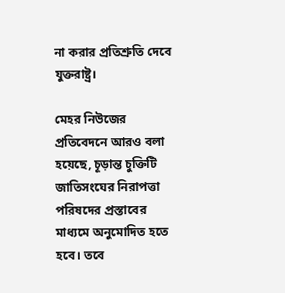না করার প্রতিশ্রুতি দেবে যুক্তরাষ্ট্র।

মেহর নিউজের প্রতিবেদনে আরও বলা হয়েছে, চূড়ান্ত চুক্তিটি জাতিসংঘের নিরাপত্তা পরিষদের প্রস্তাবের মাধ্যমে অনুমোদিত হতে হবে। তবে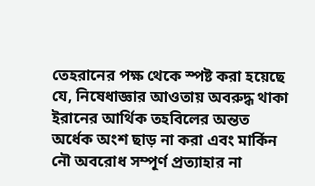তেহরানের পক্ষ থেকে স্পষ্ট করা হয়েছে যে, নিষেধাজ্ঞার আওতায় অবরুদ্ধ থাকা ইরানের আর্থিক তহবিলের অন্তত অর্ধেক অংশ ছাড় না করা এবং মার্কিন নৌ অবরোধ সম্পূর্ণ প্রত্যাহার না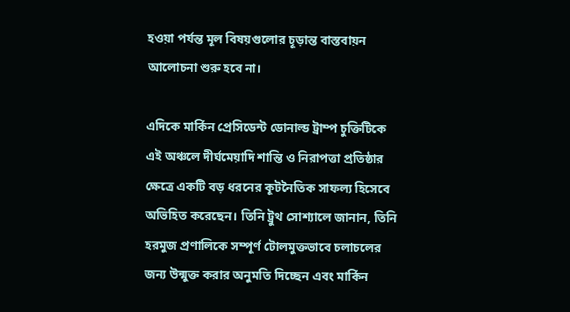হওয়া পর্যন্ত মূল বিষয়গুলোর চূড়ান্ত বাস্তবায়ন আলোচনা শুরু হবে না।

এদিকে মার্কিন প্রেসিডেন্ট ডোনাল্ড ট্রাম্প চুক্তিটিকে এই অঞ্চলে দীর্ঘমেয়াদি শান্তি ও নিরাপত্তা প্রতিষ্ঠার ক্ষেত্রে একটি বড় ধরনের কূটনৈতিক সাফল্য হিসেবে অভিহিত করেছেন। তিনি ট্রুথ সোশ্যালে জানান, তিনি হরমুজ প্রণালিকে সম্পূর্ণ টোলমুক্তভাবে চলাচলের জন্য উন্মুক্ত করার অনুমতি দিচ্ছেন এবং মার্কিন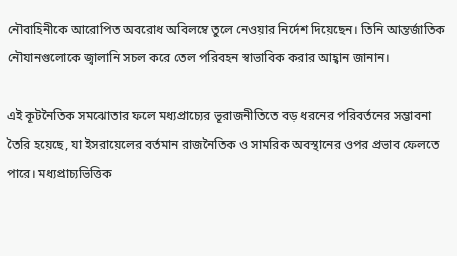নৌবাহিনীকে আরোপিত অবরোধ অবিলম্বে তুলে নেওয়ার নির্দেশ দিয়েছেন। তিনি আন্তর্জাতিক নৌযানগুলোকে জ্বালানি সচল করে তেল পরিবহন স্বাভাবিক করার আহ্বান জানান।

এই কূটনৈতিক সমঝোতার ফলে মধ্যপ্রাচ্যের ভূরাজনীতিতে বড় ধরনের পরিবর্তনের সম্ভাবনা তৈরি হয়েছে, যা ইসরায়েলের বর্তমান রাজনৈতিক ও সামরিক অবস্থানের ওপর প্রভাব ফেলতে পারে। মধ্যপ্রাচ্যভিত্তিক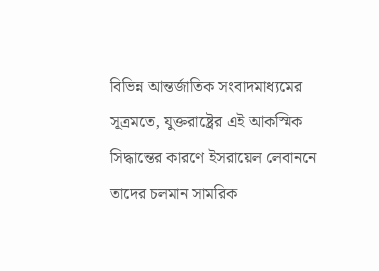বিভিন্ন আন্তর্জাতিক সংবাদমাধ্যমের সূত্রমতে, যুক্তরাষ্ট্রের এই আকস্মিক সিদ্ধান্তের কারণে ইসরায়েল লেবাননে তাদের চলমান সামরিক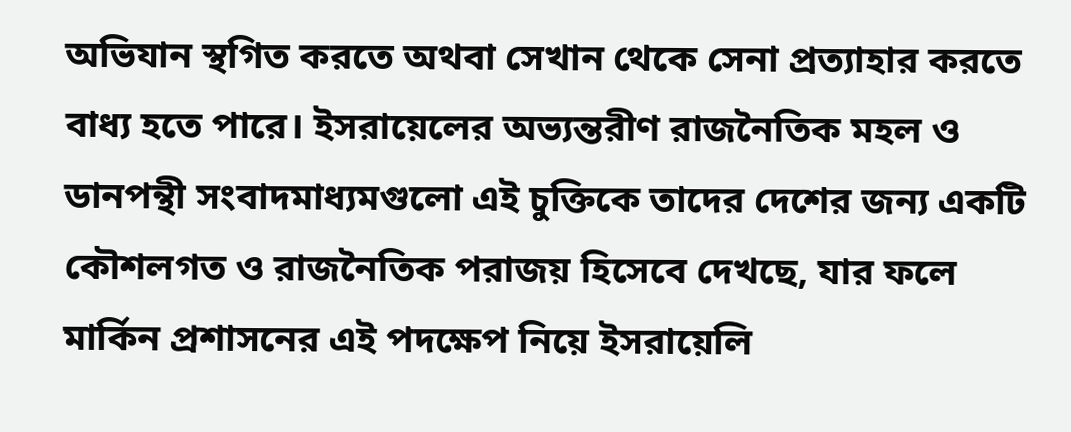অভিযান স্থগিত করতে অথবা সেখান থেকে সেনা প্রত্যাহার করতে বাধ্য হতে পারে। ইসরায়েলের অভ্যন্তরীণ রাজনৈতিক মহল ও ডানপন্থী সংবাদমাধ্যমগুলো এই চুক্তিকে তাদের দেশের জন্য একটি কৌশলগত ও রাজনৈতিক পরাজয় হিসেবে দেখছে, যার ফলে মার্কিন প্রশাসনের এই পদক্ষেপ নিয়ে ইসরায়েলি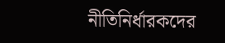নীতিনির্ধারকদের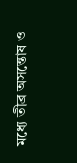মধ্যে তীব্র অসন্তোষ ও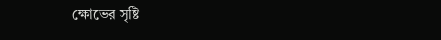ক্ষোভের সৃষ্টি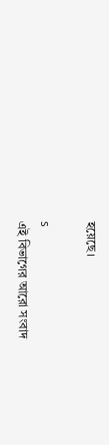হয়েছে।

s
এই বিভাগের আরো সংবাদ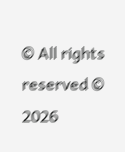© All rights reserved © 2026